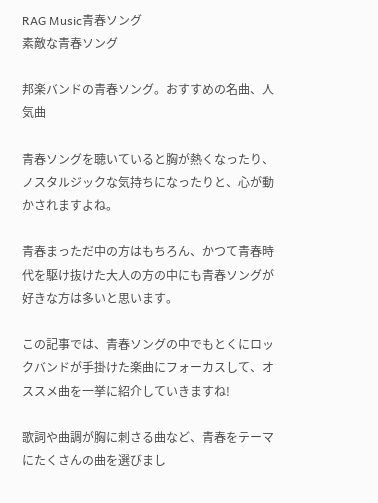RAG Music青春ソング
素敵な青春ソング

邦楽バンドの青春ソング。おすすめの名曲、人気曲

青春ソングを聴いていると胸が熱くなったり、ノスタルジックな気持ちになったりと、心が動かされますよね。

青春まっただ中の方はもちろん、かつて青春時代を駆け抜けた大人の方の中にも青春ソングが好きな方は多いと思います。

この記事では、青春ソングの中でもとくにロックバンドが手掛けた楽曲にフォーカスして、オススメ曲を一挙に紹介していきますね!

歌詞や曲調が胸に刺さる曲など、青春をテーマにたくさんの曲を選びまし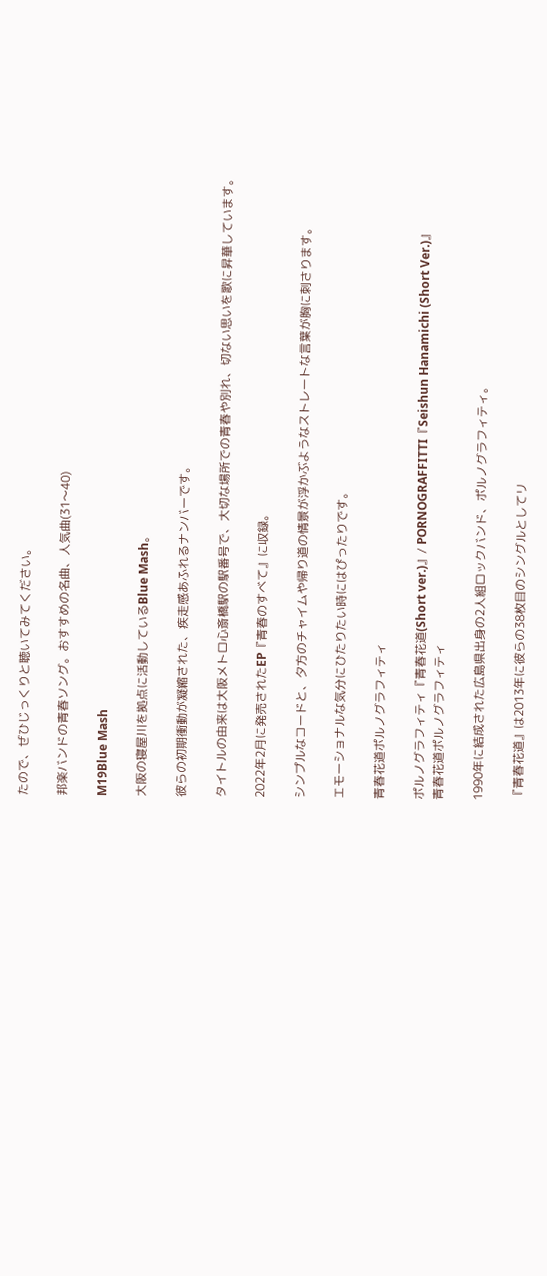たので、ぜひじっくりと聴いてみてください。

邦楽バンドの青春ソング。おすすめの名曲、人気曲(31〜40)

M19Blue Mash

大阪の寝屋川を拠点に活動しているBlue Mash。

彼らの初期衝動が凝縮された、疾走感あふれるナンバーです。

タイトルの由来は大阪メトロ心斎橋駅の駅番号で、大切な場所での青春や別れ、切ない思いを歌に昇華しています。

2022年2月に発売されたEP『青春のすべて』に収録。

シンプルなコードと、夕方のチャイムや帰り道の情景が浮かぶようなストレートな言葉が胸に刺さります。

エモーショナルな気分にひたりたい時にはぴったりです。

青春花道ポルノグラフィティ

ポルノグラフィティ『青春花道(Short ver.)』/ PORNOGRAFFITTI『Seishun Hanamichi (Short Ver.)』
青春花道ポルノグラフィティ

1990年に結成された広島県出身の2人組ロックバンド、ポルノグラフィティ。

『青春花道』は2013年に彼らの38枚目のシングルとしてリ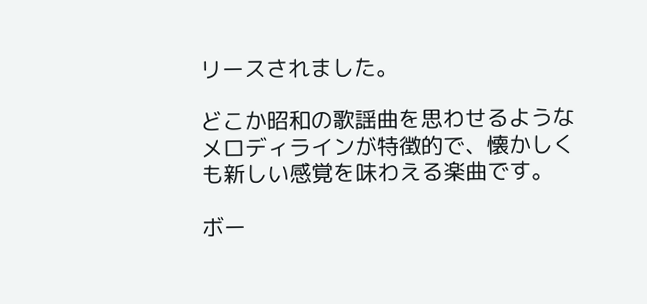リースされました。

どこか昭和の歌謡曲を思わせるようなメロディラインが特徴的で、懐かしくも新しい感覚を味わえる楽曲です。

ボー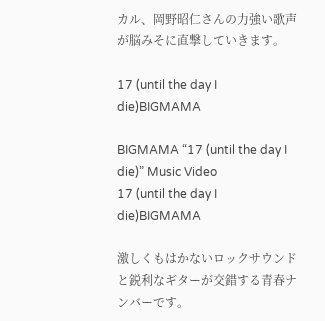カル、岡野昭仁さんの力強い歌声が脳みそに直撃していきます。

17 (until the day I die)BIGMAMA

BIGMAMA “17 (until the day I die)” Music Video
17 (until the day I die)BIGMAMA

激しくもはかないロックサウンドと鋭利なギターが交錯する青春ナンバーです。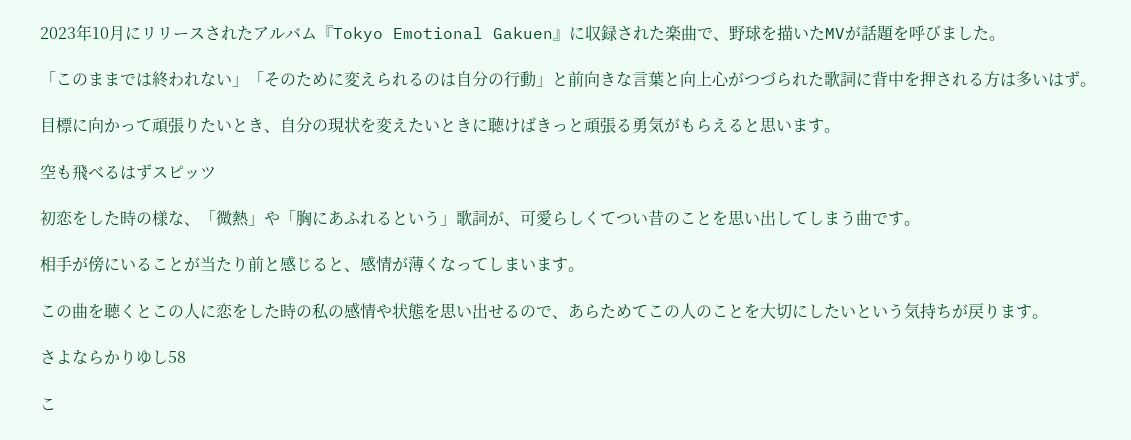2023年10月にリリースされたアルバム『Tokyo Emotional Gakuen』に収録された楽曲で、野球を描いたMVが話題を呼びました。

「このままでは終われない」「そのために変えられるのは自分の行動」と前向きな言葉と向上心がつづられた歌詞に背中を押される方は多いはず。

目標に向かって頑張りたいとき、自分の現状を変えたいときに聴けばきっと頑張る勇気がもらえると思います。

空も飛べるはずスピッツ

初恋をした時の様な、「微熱」や「胸にあふれるという」歌詞が、可愛らしくてつい昔のことを思い出してしまう曲です。

相手が傍にいることが当たり前と感じると、感情が薄くなってしまいます。

この曲を聴くとこの人に恋をした時の私の感情や状態を思い出せるので、あらためてこの人のことを大切にしたいという気持ちが戻ります。

さよならかりゆし58

こ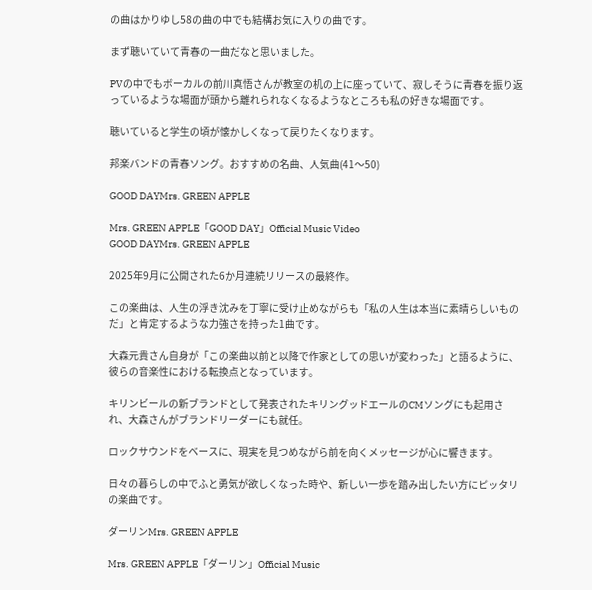の曲はかりゆし58の曲の中でも結構お気に入りの曲です。

まず聴いていて青春の一曲だなと思いました。

PVの中でもボーカルの前川真悟さんが教室の机の上に座っていて、寂しそうに青春を振り返っているような場面が頭から離れられなくなるようなところも私の好きな場面です。

聴いていると学生の頃が懐かしくなって戻りたくなります。

邦楽バンドの青春ソング。おすすめの名曲、人気曲(41〜50)

GOOD DAYMrs. GREEN APPLE

Mrs. GREEN APPLE「GOOD DAY」Official Music Video
GOOD DAYMrs. GREEN APPLE

2025年9月に公開された6か月連続リリースの最終作。

この楽曲は、人生の浮き沈みを丁寧に受け止めながらも「私の人生は本当に素晴らしいものだ」と肯定するような力強さを持った1曲です。

大森元貴さん自身が「この楽曲以前と以降で作家としての思いが変わった」と語るように、彼らの音楽性における転換点となっています。

キリンビールの新ブランドとして発表されたキリングッドエールのCMソングにも起用され、大森さんがブランドリーダーにも就任。

ロックサウンドをベースに、現実を見つめながら前を向くメッセージが心に響きます。

日々の暮らしの中でふと勇気が欲しくなった時や、新しい一歩を踏み出したい方にピッタリの楽曲です。

ダーリンMrs. GREEN APPLE

Mrs. GREEN APPLE「ダーリン」Official Music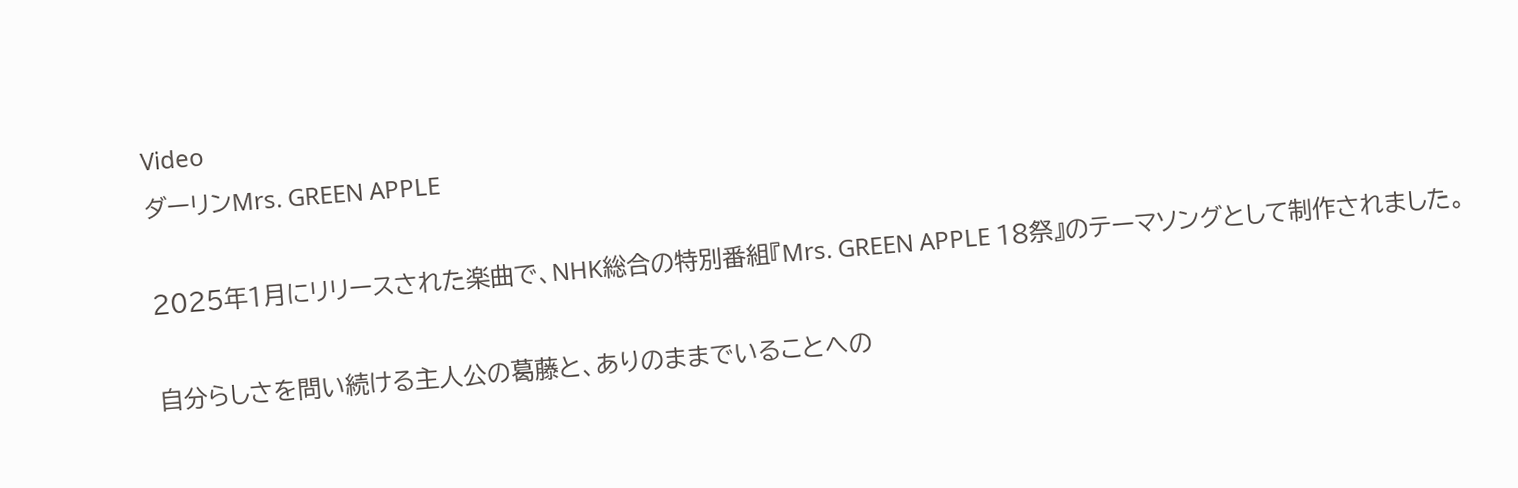Video
ダーリンMrs. GREEN APPLE

2025年1月にリリースされた楽曲で、NHK総合の特別番組『Mrs. GREEN APPLE 18祭』のテーマソングとして制作されました。

自分らしさを問い続ける主人公の葛藤と、ありのままでいることへの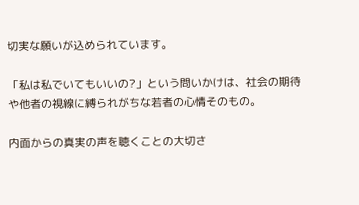切実な願いが込められています。

「私は私でいてもいいの?」という問いかけは、社会の期待や他者の視線に縛られがちな若者の心情そのもの。

内面からの真実の声を聴くことの大切さ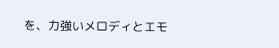を、力強いメロディとエモ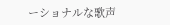ーショナルな歌声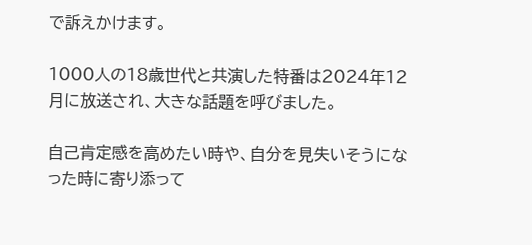で訴えかけます。

1000人の18歳世代と共演した特番は2024年12月に放送され、大きな話題を呼びました。

自己肯定感を高めたい時や、自分を見失いそうになった時に寄り添って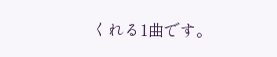くれる1曲です。